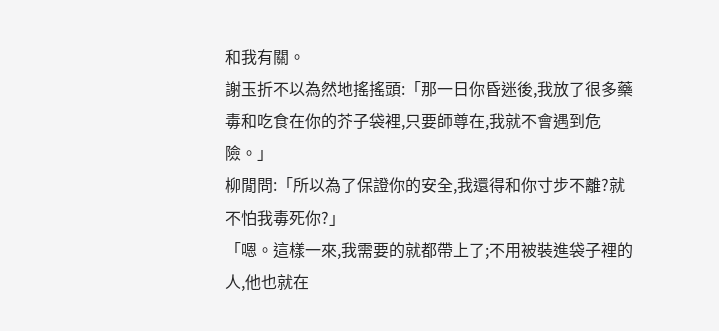和我有關。
謝玉折不以為然地搖搖頭:「那一日你昏迷後,我放了很多藥毒和吃食在你的芥子袋裡,只要師尊在,我就不會遇到危險。」
柳閒問:「所以為了保證你的安全,我還得和你寸步不離?就不怕我毒死你?」
「嗯。這樣一來,我需要的就都帶上了;不用被裝進袋子裡的人,他也就在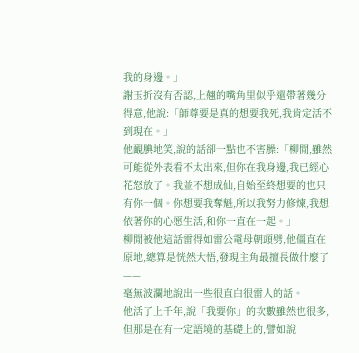我的身邊。」
謝玉折沒有否認,上翹的嘴角里似乎還帶著幾分得意,他說:「師尊要是真的想要我死,我肯定活不到現在。」
他靦腆地笑,說的話卻一點也不害臊:「柳閒,雖然可能從外表看不太出來,但你在我身邊,我已經心花怒放了。我並不想成仙,自始至終想要的也只有你一個。你想要我奪魁,所以我努力修煉,我想依著你的心愿生活,和你一直在一起。」
柳閒被他這話雷得如雷公電母朝頭劈,他僵直在原地,總算是恍然大悟,發現主角最擅長做什麼了——
毫無波瀾地說出一些很直白很雷人的話。
他活了上千年,說「我要你」的次數雖然也很多,但那是在有一定語境的基礎上的,譬如說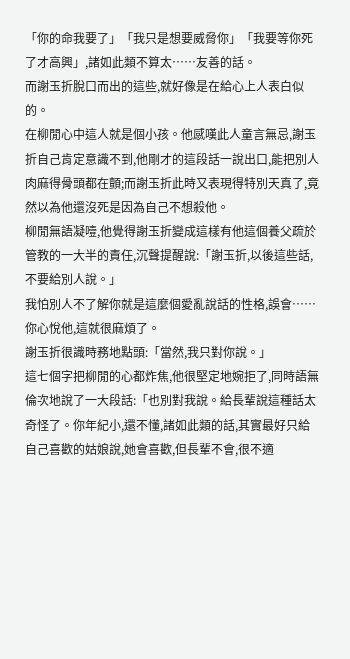「你的命我要了」「我只是想要威脅你」「我要等你死了才高興」,諸如此類不算太……友善的話。
而謝玉折脫口而出的這些,就好像是在給心上人表白似的。
在柳閒心中這人就是個小孩。他感嘆此人童言無忌,謝玉折自己肯定意識不到,他剛才的這段話一說出口,能把別人肉麻得骨頭都在顫;而謝玉折此時又表現得特別天真了,竟然以為他還沒死是因為自己不想殺他。
柳閒無語凝噎,他覺得謝玉折變成這樣有他這個養父疏於管教的一大半的責任,沉聲提醒說:「謝玉折,以後這些話,不要給別人說。」
我怕別人不了解你就是這麼個愛亂說話的性格,誤會……你心悅他,這就很麻煩了。
謝玉折很識時務地點頭:「當然,我只對你說。」
這七個字把柳閒的心都炸焦,他很堅定地婉拒了,同時語無倫次地說了一大段話:「也別對我說。給長輩說這種話太奇怪了。你年紀小,還不懂,諸如此類的話,其實最好只給自己喜歡的姑娘說,她會喜歡,但長輩不會,很不適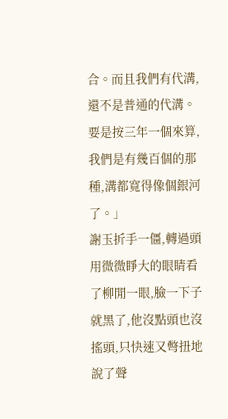合。而且我們有代溝,還不是普通的代溝。要是按三年一個來算,我們是有幾百個的那種,溝都寬得像個銀河了。」
謝玉折手一僵,轉過頭用微微睜大的眼睛看了柳閒一眼,臉一下子就黑了,他沒點頭也沒搖頭,只快速又彆扭地說了聲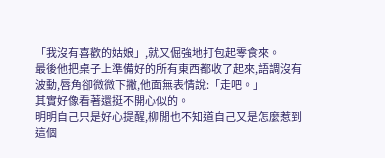「我沒有喜歡的姑娘」,就又倔強地打包起零食來。
最後他把桌子上準備好的所有東西都收了起來,語調沒有波動,唇角卻微微下撇,他面無表情說:「走吧。」
其實好像看著還挺不開心似的。
明明自己只是好心提醒,柳閒也不知道自己又是怎麼惹到這個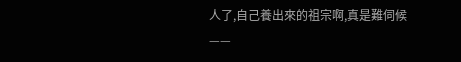人了,自己養出來的祖宗啊,真是難伺候——